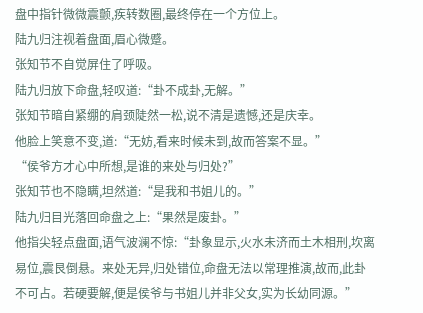盘中指针微微震颤,疾转数圈,最终停在一个方位上。
陆九归注视着盘面,眉心微蹙。
张知节不自觉屏住了呼吸。
陆九归放下命盘,轻叹道:“卦不成卦,无解。”
张知节暗自紧绷的肩颈陡然一松,说不清是遗憾,还是庆幸。
他脸上笑意不变,道:“无妨,看来时候未到,故而答案不显。”
“侯爷方才心中所想,是谁的来处与归处?”
张知节也不隐瞒,坦然道:“是我和书姐儿的。”
陆九归目光落回命盘之上:“果然是废卦。”
他指尖轻点盘面,语气波澜不惊:“卦象显示,火水未济而土木相刑,坎离易位,震艮倒悬。来处无异,归处错位,命盘无法以常理推演,故而,此卦不可占。若硬要解,便是侯爷与书姐儿并非父女,实为长幼同源。”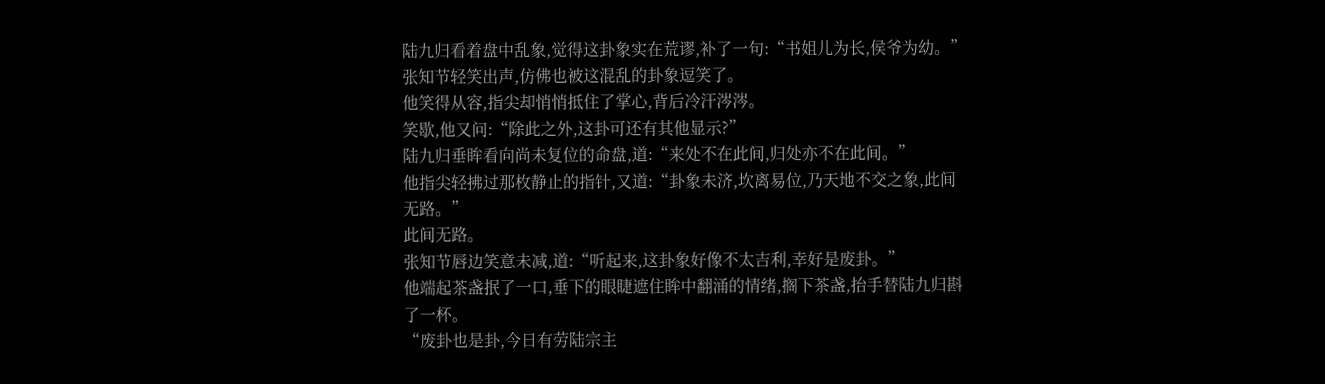陆九归看着盘中乱象,觉得这卦象实在荒谬,补了一句:“书姐儿为长,侯爷为幼。”
张知节轻笑出声,仿佛也被这混乱的卦象逗笑了。
他笑得从容,指尖却悄悄抵住了掌心,背后冷汗涔涔。
笑歇,他又问:“除此之外,这卦可还有其他显示?”
陆九归垂眸看向尚未复位的命盘,道:“来处不在此间,归处亦不在此间。”
他指尖轻拂过那枚静止的指针,又道:“卦象未济,坎离易位,乃天地不交之象,此间无路。”
此间无路。
张知节唇边笑意未减,道:“听起来,这卦象好像不太吉利,幸好是废卦。”
他端起茶盏抿了一口,垂下的眼睫遮住眸中翻涌的情绪,搁下茶盏,抬手替陆九归斟了一杯。
“废卦也是卦,今日有劳陆宗主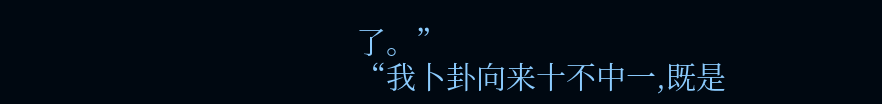了。”
“我卜卦向来十不中一,既是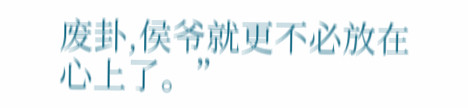废卦,侯爷就更不必放在心上了。”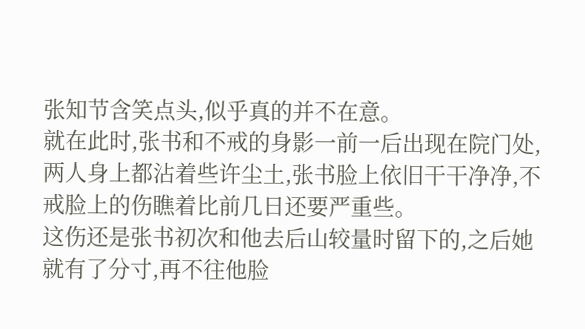张知节含笑点头,似乎真的并不在意。
就在此时,张书和不戒的身影一前一后出现在院门处,两人身上都沾着些许尘土,张书脸上依旧干干净净,不戒脸上的伤瞧着比前几日还要严重些。
这伤还是张书初次和他去后山较量时留下的,之后她就有了分寸,再不往他脸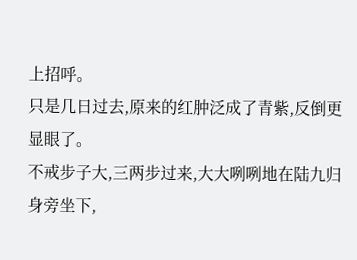上招呼。
只是几日过去,原来的红肿泛成了青紫,反倒更显眼了。
不戒步子大,三两步过来,大大咧咧地在陆九归身旁坐下,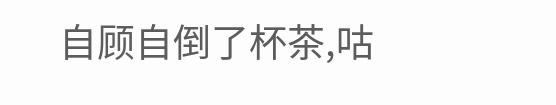自顾自倒了杯茶,咕